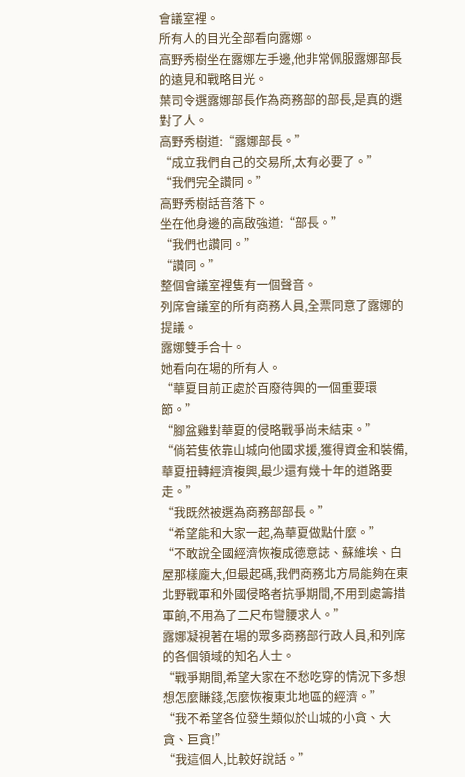會議室裡。
所有人的目光全部看向露娜。
高野秀樹坐在露娜左手邊,他非常佩服露娜部長的遠見和戰略目光。
葉司令選露娜部長作為商務部的部長,是真的選對了人。
高野秀樹道:“露娜部長。”
“成立我們自己的交易所,太有必要了。”
“我們完全讚同。”
高野秀樹話音落下。
坐在他身邊的高啟強道:“部長。”
“我們也讚同。”
“讚同。”
整個會議室裡隻有一個聲音。
列席會議室的所有商務人員,全票同意了露娜的提議。
露娜雙手合十。
她看向在場的所有人。
“華夏目前正處於百廢待興的一個重要環節。”
“腳盆雞對華夏的侵略戰爭尚未結束。”
“倘若隻依靠山城向他國求援,獲得資金和裝備,華夏扭轉經濟複興,最少還有幾十年的道路要走。”
“我既然被選為商務部部長。”
“希望能和大家一起,為華夏做點什麼。”
“不敢說全國經濟恢複成德意誌、蘇維埃、白屋那樣龐大,但最起碼,我們商務北方局能夠在東北野戰軍和外國侵略者抗爭期間,不用到處籌措軍餉,不用為了二尺布彎腰求人。”
露娜凝視著在場的眾多商務部行政人員,和列席的各個領域的知名人士。
“戰爭期間,希望大家在不愁吃穿的情況下多想想怎麼賺錢,怎麼恢複東北地區的經濟。”
“我不希望各位發生類似於山城的小貪、大貪、巨貪!”
“我這個人,比較好說話。”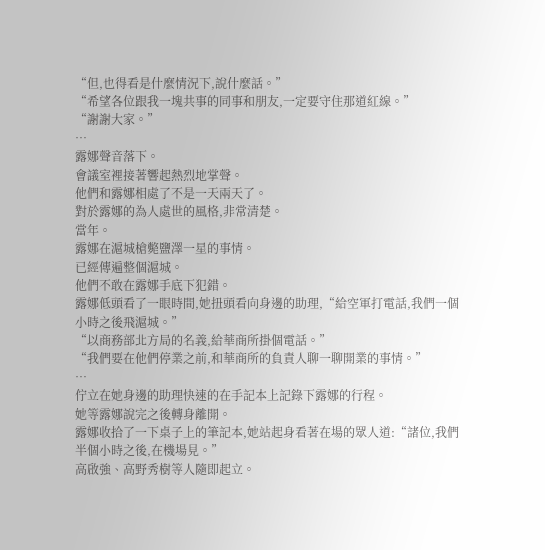“但,也得看是什麼情況下,說什麼話。”
“希望各位跟我一塊共事的同事和朋友,一定要守住那道紅線。”
“謝謝大家。”
…
露娜聲音落下。
會議室裡接著響起熱烈地掌聲。
他們和露娜相處了不是一天兩天了。
對於露娜的為人處世的風格,非常清楚。
當年。
露娜在滬城槍斃鹽澤一星的事情。
已經傳遍整個滬城。
他們不敢在露娜手底下犯錯。
露娜低頭看了一眼時間,她扭頭看向身邊的助理,“給空軍打電話,我們一個小時之後飛滬城。”
“以商務部北方局的名義,給華商所掛個電話。”
“我們要在他們停業之前,和華商所的負責人聊一聊開業的事情。”
…
佇立在她身邊的助理快速的在手記本上記錄下露娜的行程。
她等露娜說完之後轉身離開。
露娜收拾了一下桌子上的筆記本,她站起身看著在場的眾人道:“諸位,我們半個小時之後,在機場見。”
高啟強、高野秀樹等人隨即起立。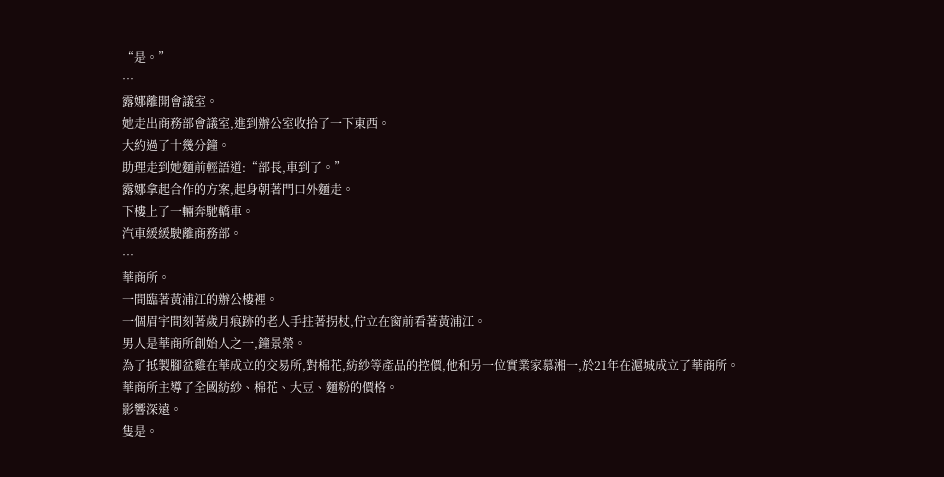“是。”
…
露娜離開會議室。
她走出商務部會議室,進到辦公室收拾了一下東西。
大約過了十幾分鐘。
助理走到她麵前輕語道:“部長,車到了。”
露娜拿起合作的方案,起身朝著門口外麵走。
下樓上了一輛奔馳轎車。
汽車緩緩駛離商務部。
…
華商所。
一間臨著黃浦江的辦公樓裡。
一個眉宇間刻著歲月痕跡的老人手拄著拐杖,佇立在窗前看著黃浦江。
男人是華商所創始人之一,鐘景榮。
為了抵製腳盆雞在華成立的交易所,對棉花,紡紗等產品的控價,他和另一位實業家慕湘一,於21年在滬城成立了華商所。
華商所主導了全國紡紗、棉花、大豆、麵粉的價格。
影響深遠。
隻是。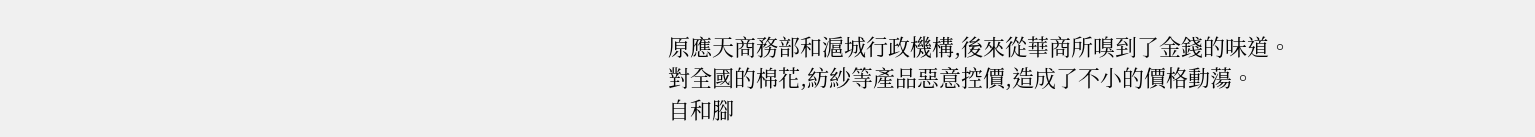原應天商務部和滬城行政機構,後來從華商所嗅到了金錢的味道。
對全國的棉花,紡紗等產品惡意控價,造成了不小的價格動蕩。
自和腳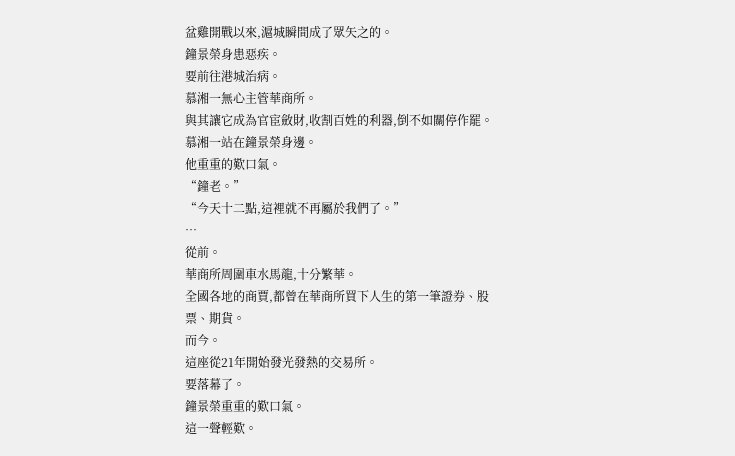盆雞開戰以來,滬城瞬間成了眾矢之的。
鐘景榮身患惡疾。
要前往港城治病。
慕湘一無心主管華商所。
與其讓它成為官宦斂財,收割百姓的利器,倒不如關停作罷。
慕湘一站在鐘景榮身邊。
他重重的歎口氣。
“鐘老。”
“今天十二點,這裡就不再屬於我們了。”
…
從前。
華商所周圍車水馬龍,十分繁華。
全國各地的商賈,都曾在華商所買下人生的第一筆證券、股票、期貨。
而今。
這座從21年開始發光發熱的交易所。
要落幕了。
鐘景榮重重的歎口氣。
這一聲輕歎。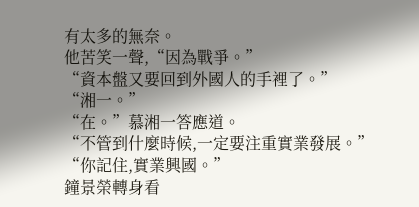有太多的無奈。
他苦笑一聲,“因為戰爭。”
“資本盤又要回到外國人的手裡了。”
“湘一。”
“在。”慕湘一答應道。
“不管到什麼時候,一定要注重實業發展。”
“你記住,實業興國。”
鐘景榮轉身看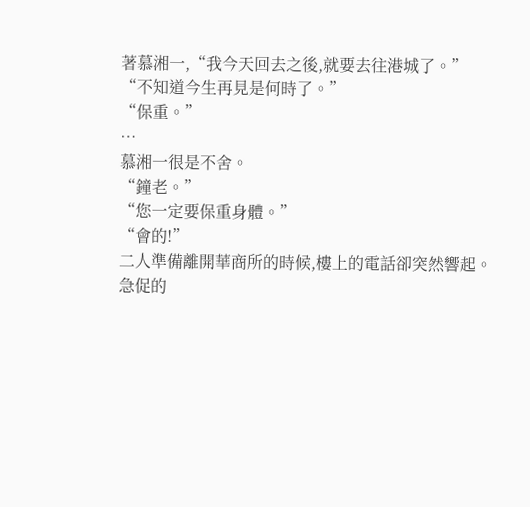著慕湘一,“我今天回去之後,就要去往港城了。”
“不知道今生再見是何時了。”
“保重。”
…
慕湘一很是不舍。
“鐘老。”
“您一定要保重身體。”
“會的!”
二人準備離開華商所的時候,樓上的電話卻突然響起。
急促的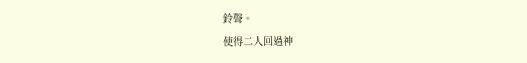鈴聲。
使得二人回過神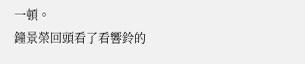一頓。
鐘景榮回頭看了看響鈴的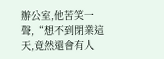辦公室,他苦笑一聲,“想不到閉業這天,竟然還會有人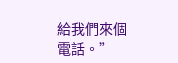給我們來個電話。”